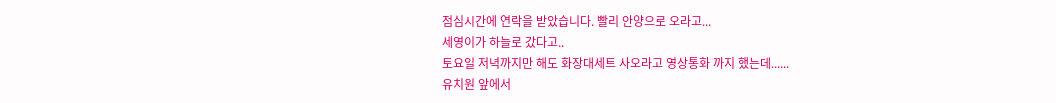점심시간에 연락을 받았습니다. 빨리 안양으로 오라고...
세영이가 하늘로 갔다고..
토요일 저녁까지만 해도 화장대세트 사오라고 영상통화 까지 했는데......
유치원 앞에서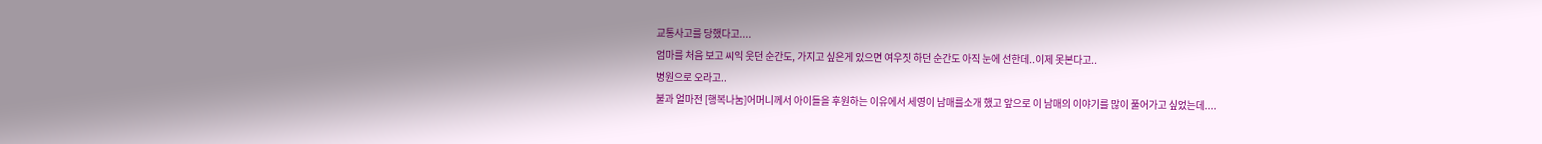교통사고를 당했다고....
엄마를 처음 보고 씨익 웃던 순간도, 가지고 싶은게 있으면 여우짓 하던 순간도 아직 눈에 선한데..이제 못본다고..
병원으로 오라고..
불과 얼마전 [행복나눔]어머니께서 아이들을 후원하는 이유에서 세영이 남매를소개 했고 앞으로 이 남매의 이야기를 많이 풀어가고 싶었는데....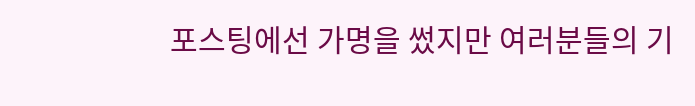포스팅에선 가명을 썼지만 여러분들의 기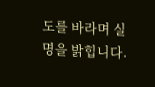도를 바라며 실명을 밝힙니다.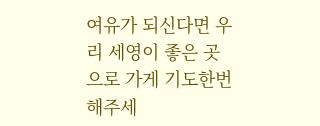여유가 되신다면 우리 세영이 좋은 곳으로 가게 기도한번 해주세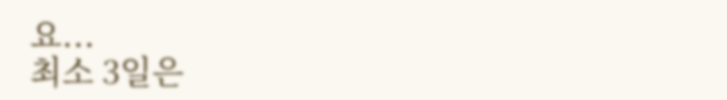요...
최소 3일은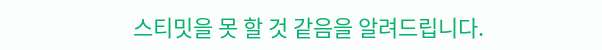스티밋을 못 할 것 같음을 알려드립니다.